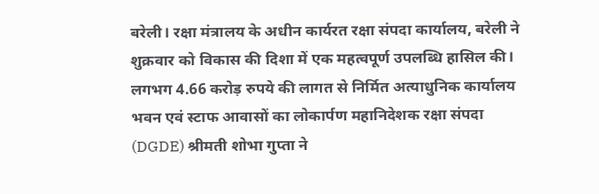बरेली। रक्षा मंत्रालय के अधीन कार्यरत रक्षा संपदा कार्यालय, बरेली ने शुक्रवार को विकास की दिशा में एक महत्वपूर्ण उपलब्धि हासिल की। लगभग 4.66 करोड़ रुपये की लागत से निर्मित अत्याधुनिक कार्यालय भवन एवं स्टाफ आवासों का लोकार्पण महानिदेशक रक्षा संपदा (DGDE) श्रीमती शोभा गुप्ता ने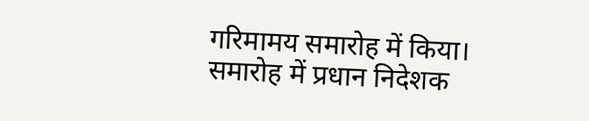गरिमामय समारोह में किया।
समारोह में प्रधान निदेशक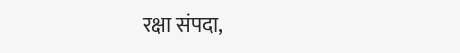रक्षा संपदा,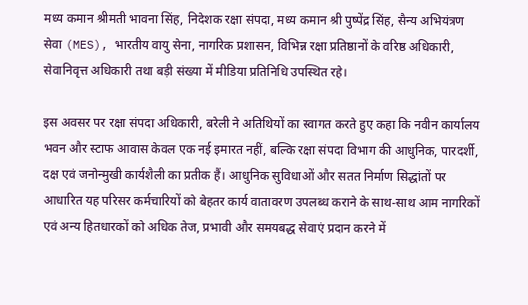मध्य कमान श्रीमती भावना सिंह, निदेशक रक्षा संपदा, मध्य कमान श्री पुष्पेंद्र सिंह, सैन्य अभियंत्रण सेवा (MES), भारतीय वायु सेना, नागरिक प्रशासन, विभिन्न रक्षा प्रतिष्ठानों के वरिष्ठ अधिकारी, सेवानिवृत्त अधिकारी तथा बड़ी संख्या में मीडिया प्रतिनिधि उपस्थित रहे।

इस अवसर पर रक्षा संपदा अधिकारी, बरेली ने अतिथियों का स्वागत करते हुए कहा कि नवीन कार्यालय भवन और स्टाफ आवास केवल एक नई इमारत नहीं, बल्कि रक्षा संपदा विभाग की आधुनिक, पारदर्शी, दक्ष एवं जनोन्मुखी कार्यशैली का प्रतीक हैं। आधुनिक सुविधाओं और सतत निर्माण सिद्धांतों पर आधारित यह परिसर कर्मचारियों को बेहतर कार्य वातावरण उपलब्ध कराने के साथ-साथ आम नागरिकों एवं अन्य हितधारकों को अधिक तेज, प्रभावी और समयबद्ध सेवाएं प्रदान करने में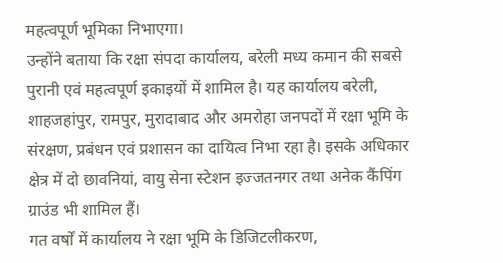महत्वपूर्ण भूमिका निभाएगा।
उन्होंने बताया कि रक्षा संपदा कार्यालय, बरेली मध्य कमान की सबसे पुरानी एवं महत्वपूर्ण इकाइयों में शामिल है। यह कार्यालय बरेली, शाहजहांपुर, रामपुर, मुरादाबाद और अमरोहा जनपदों में रक्षा भूमि के संरक्षण, प्रबंधन एवं प्रशासन का दायित्व निभा रहा है। इसके अधिकार क्षेत्र में दो छावनियां, वायु सेना स्टेशन इज्जतनगर तथा अनेक कैंपिंग ग्राउंड भी शामिल हैं।
गत वर्षों में कार्यालय ने रक्षा भूमि के डिजिटलीकरण,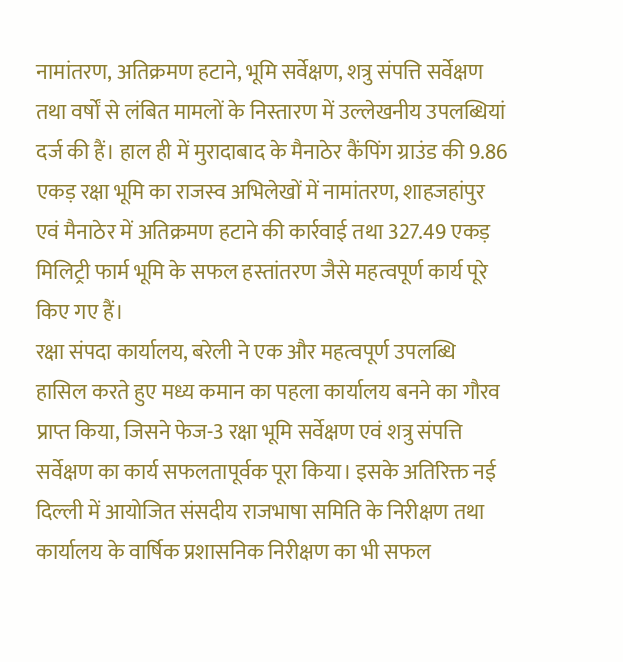नामांतरण, अतिक्रमण हटाने, भूमि सर्वेक्षण, शत्रु संपत्ति सर्वेक्षण तथा वर्षों से लंबित मामलों के निस्तारण में उल्लेखनीय उपलब्धियां दर्ज की हैं। हाल ही में मुरादाबाद के मैनाठेर कैंपिंग ग्राउंड की 9.86 एकड़ रक्षा भूमि का राजस्व अभिलेखों में नामांतरण, शाहजहांपुर एवं मैनाठेर में अतिक्रमण हटाने की कार्रवाई तथा 327.49 एकड़ मिलिट्री फार्म भूमि के सफल हस्तांतरण जैसे महत्वपूर्ण कार्य पूरे किए गए हैं।
रक्षा संपदा कार्यालय, बरेली ने एक और महत्वपूर्ण उपलब्धि हासिल करते हुए मध्य कमान का पहला कार्यालय बनने का गौरव प्राप्त किया, जिसने फेज-3 रक्षा भूमि सर्वेक्षण एवं शत्रु संपत्ति सर्वेक्षण का कार्य सफलतापूर्वक पूरा किया। इसके अतिरिक्त नई दिल्ली में आयोजित संसदीय राजभाषा समिति के निरीक्षण तथा कार्यालय के वार्षिक प्रशासनिक निरीक्षण का भी सफल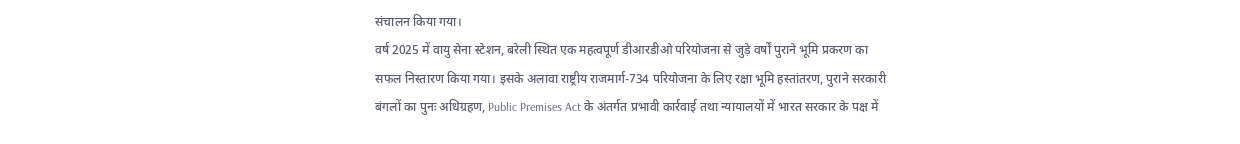संचालन किया गया।
वर्ष 2025 में वायु सेना स्टेशन, बरेली स्थित एक महत्वपूर्ण डीआरडीओ परियोजना से जुड़े वर्षों पुराने भूमि प्रकरण का सफल निस्तारण किया गया। इसके अलावा राष्ट्रीय राजमार्ग-734 परियोजना के लिए रक्षा भूमि हस्तांतरण, पुराने सरकारी बंगलों का पुनः अधिग्रहण, Public Premises Act के अंतर्गत प्रभावी कार्रवाई तथा न्यायालयों में भारत सरकार के पक्ष में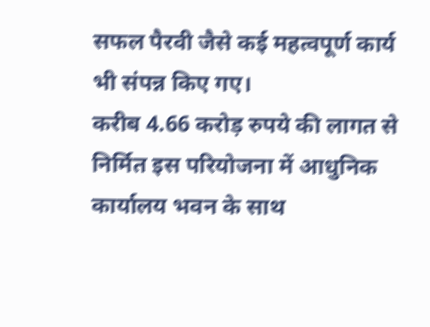सफल पैरवी जैसे कई महत्वपूर्ण कार्य भी संपन्न किए गए।
करीब 4.66 करोड़ रुपये की लागत से निर्मित इस परियोजना में आधुनिक कार्यालय भवन के साथ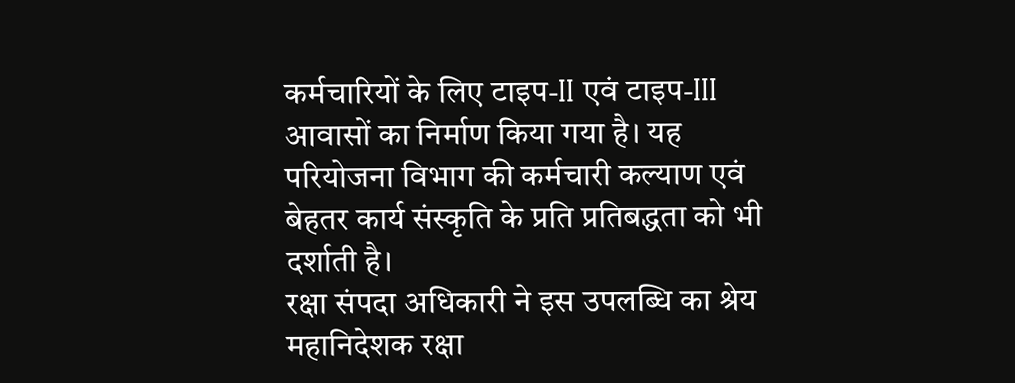कर्मचारियों के लिए टाइप-II एवं टाइप-III आवासों का निर्माण किया गया है। यह परियोजना विभाग की कर्मचारी कल्याण एवं बेहतर कार्य संस्कृति के प्रति प्रतिबद्धता को भी दर्शाती है।
रक्षा संपदा अधिकारी ने इस उपलब्धि का श्रेय महानिदेशक रक्षा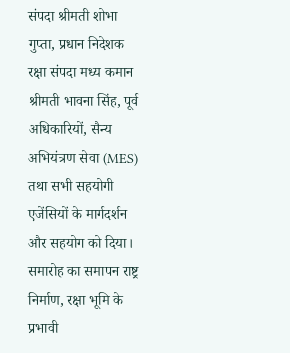संपदा श्रीमती शोभा गुप्ता, प्रधान निदेशक रक्षा संपदा मध्य कमान श्रीमती भावना सिंह, पूर्व अधिकारियों, सैन्य अभियंत्रण सेवा (MES) तथा सभी सहयोगी एजेंसियों के मार्गदर्शन और सहयोग को दिया।
समारोह का समापन राष्ट्र निर्माण, रक्षा भूमि के प्रभावी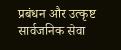प्रबंधन और उत्कृष्ट सार्वजनिक सेवा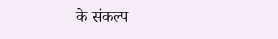के संकल्प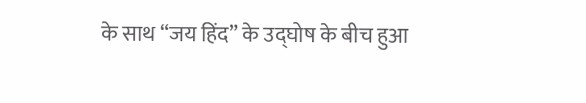के साथ “जय हिंद” के उद्घोष के बीच हुआ